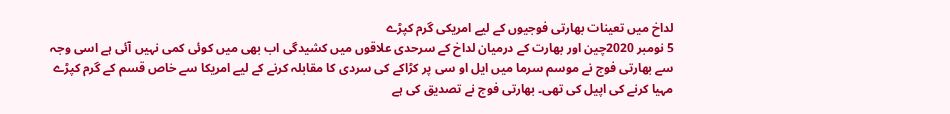لداخ میں تعینات بھارتی فوجیوں کے لیے امریکی گرم کپڑے
5 نومبر 2020چین اور بھارت کے درمیان لداخ کے سرحدی علاقوں میں کشیدگی اب بھی میں کوئی کمی نہیں آئی ہے اسی وجہ سے بھارتی فوج نے موسم سرما میں ایل او سی پر کڑاکے کی سردی کا مقابلہ کرنے کے لیے امریکا سے خاص قسم کے گرم کپڑے مہیا کرنے کی اپیل کی تھی۔ بھارتی فوج نے تصدیق کی ہے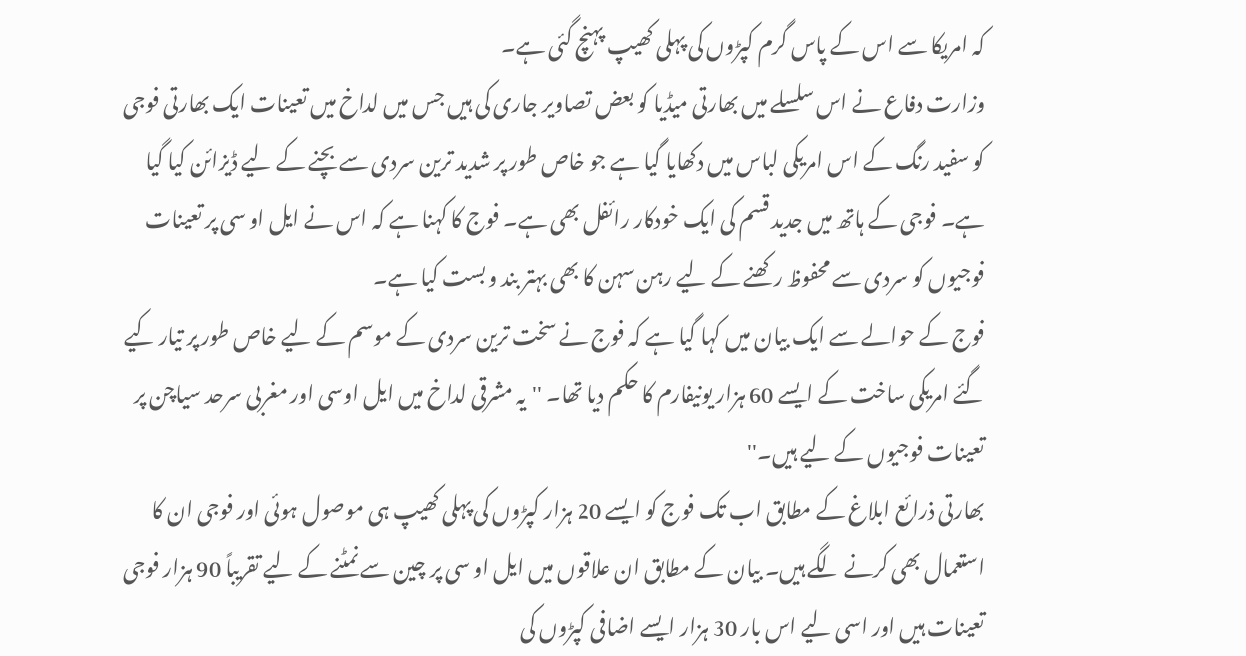کہ امریکا سے اس کے پاس گرم کپڑوں کی پہلی کھیپ پہنچ گئی ہے۔
وزارت دفاع نے اس سلسلے میں بھارتی میڈیا کو بعض تصاویر جاری کی ہیں جس میں لداخ میں تعینات ایک بھارتی فوجی کو سفید رنگ کے اس امریکی لباس میں دکھایا گیا ہے جو خاص طور پر شدید ترین سردی سے بچنے کے لیے ڈیزائن کیا گیا ہے۔ فوجی کے ہاتھ میں جدید قسم کی ایک خودکار رائفل بھی ہے۔ فوج کا کہنا ہے کہ اس نے ایل او سی پر تعینات فوجیوں کو سردی سے محفوظ رکھنے کے لیے رہن سہن کا بھی بہتر بند و بست کیا ہے۔
فوج کے حوالے سے ایک بیان میں کہا گیا ہے کہ فوج نے سخت ترین سردی کے موسم کے لیے خاص طور پر تیار کیے گئے امریکی ساخت کے ایسے 60 ہزار یونیفارم کا حکم دیا تھا۔ ''یہ مشرقی لداخ میں ایل اوسی اور مغربی سرحد سیاچن پر تعینات فوجیوں کے لیے ہیں۔''
بھارتی ذرائع ابلاغ کے مطابق اب تک فوج کو ایسے 20 ہزار کپڑوں کی پہلی کھیپ ہی موصول ہوئی اور فوجی ان کا استعمال بھی کرنے لگے ہیں۔ بیان کے مطابق ان علاقوں میں ایل او سی پر چین سے نمٹنے کے لیے تقریباً 90 ہزار فوجی تعینات ہیں اور اسی لیے اس بار 30 ہزار ایسے اضافی کپڑوں کی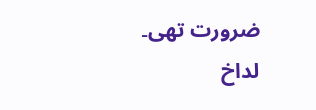ضرورت تھی۔
لداخ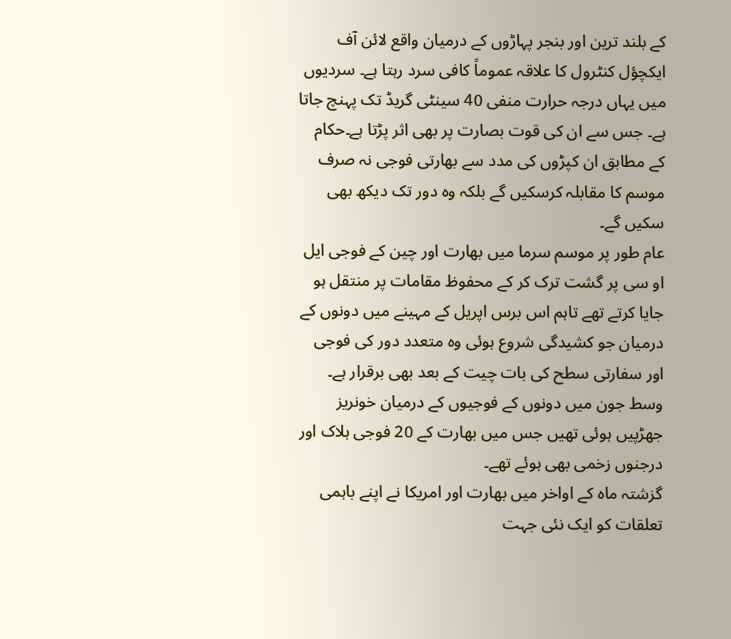کے بلند ترین اور بنجر پہاڑوں کے درمیان واقع لائن آف ایکچؤل کنٹرول کا علاقہ عموماً کافی سرد رہتا ہے۔ سردیوں میں یہاں درجہ حرارت منفی 40 سینٹی گریڈ تک پہنچ جاتا ہے۔ جس سے ان کی قوت بصارت پر بھی اثر پڑتا ہے۔حکام کے مطابق ان کپڑوں کی مدد سے بھارتی فوجی نہ صرف موسم کا مقابلہ کرسکیں گے بلکہ وہ دور تک دیکھ بھی سکیں گے۔
عام طور پر موسم سرما میں بھارت اور چین کے فوجی ایل او سی پر گشت ترک کر کے محفوظ مقامات پر منتقل ہو جایا کرتے تھے تاہم اس برس اپریل کے مہینے میں دونوں کے درمیان جو کشیدگی شروع ہوئی وہ متعدد دور کی فوجی اور سفارتی سطح کی بات چیت کے بعد بھی برقرار ہے۔ وسط جون میں دونوں کے فوجیوں کے درمیان خونریز جھڑپیں ہوئی تھیں جس میں بھارت کے 20 فوجی ہلاک اور درجنوں زخمی بھی ہوئے تھے۔
گزشتہ ماہ کے اواخر میں بھارت اور امریکا نے اپنے باہمی تعلقات کو ایک نئی جہت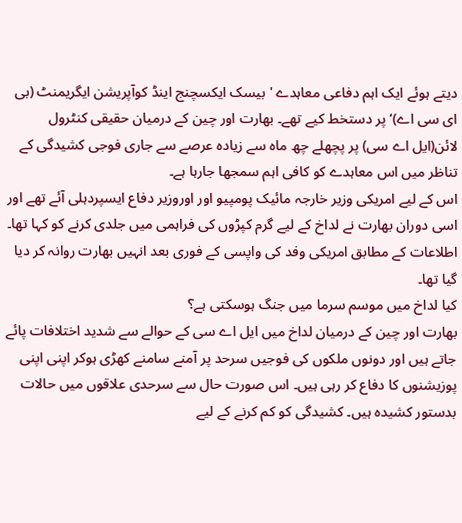دیتے ہوئے ایک اہم دفاعی معاہدے 'بیسک ایکسچنج اینڈ کوآپریشن ایگریمنٹ (بی ای سی اے)‘ پر دستخط کیے تھے۔ بھارت اور چین کے درمیان حقیقی کنٹرول لائن(ایل اے سی) پر پچھلے چھ ماہ سے زیادہ عرصے سے جاری فوجی کشیدگی کے تناظر میں اس معاہدے کو کافی اہم سمجھا جارہا ہے۔
اس کے لیے امریکی وزیر خارجہ مائیک پومپیو اور اوروزیر دفاع ایسپردہلی آئے تھے اور اسی دوران بھارت نے لداخ کے لیے گرم کپڑوں کی فراہمی میں جلدی کرنے کو کہا تھا۔ اطلاعات کے مطابق امریکی وفد کی واپسی کے فوری بعد انہیں بھارت روانہ کر دیا گیا تھا۔
کیا لداخ میں موسم سرما میں جنگ ہوسکتی ہے؟
بھارت اور چین کے درمیان لداخ میں ایل اے سی کے حوالے سے شدید اختلافات پائے جاتے ہیں اور دونوں ملکوں کی فوجیں سرحد پر آمنے سامنے کھڑی ہوکر اپنی اپنی پوزیشنوں کا دفاع کر رہی ہیں۔ اس صورت حال سے سرحدی علاقوں میں حالات بدستور کشیدہ ہیں۔ کشیدگی کو کم کرنے کے لیے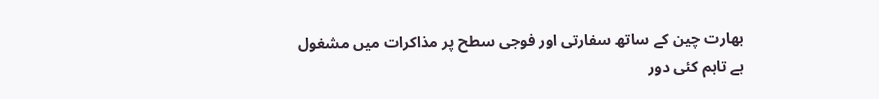بھارت چین کے ساتھ سفارتی اور فوجی سطح پر مذاکرات میں مشغول ہے تاہم کئی دور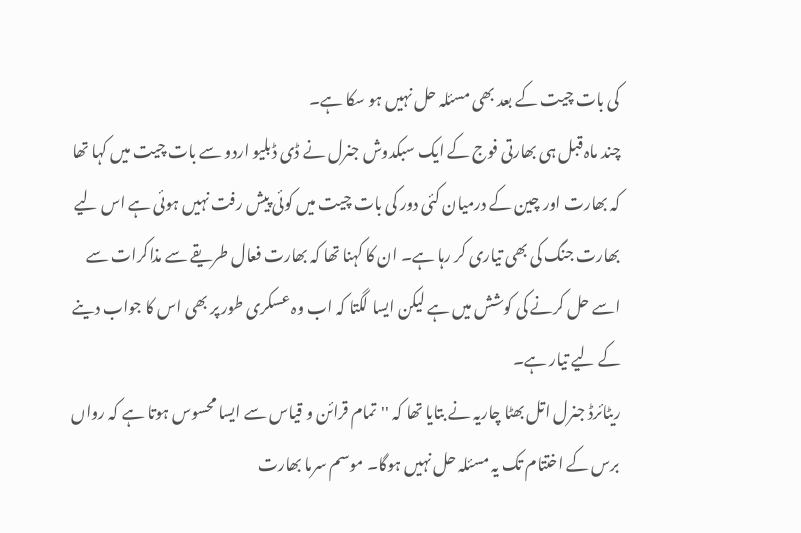کی بات چیت کے بعد بھی مسئلہ حل نہیں ہو سکا ہے۔
چند ماہ قبل ہی بھارتی فوج کے ایک سبکدوش جنرل نے ڈی ڈبلیو اردو سے بات چیت میں کہا تھا کہ بھارت اور چین کے درمیان کئی دور کی بات چیت میں کوئی پیش رفت نہیں ہوئی ہے اس لیے بھارت جنگ کی بھی تیاری کر رہا ہے۔ ان کا کہنا تھا کہ بھارت فعال طریقے سے مذاکرات سے اسے حل کرنے کی کوشش میں ہے لیکن ایسا لگتا کہ اب وہ عسکری طور پر بھی اس کا جواب دینے کے لیے تیار ہے۔
ریٹائرڈ جنرل اتل بھٹا چاریہ نے بتایا تھا کہ ''تمام قرائن و قیاس سے ایسا محسوس ہوتا ہے کہ رواں برس کے اختتام تک یہ مسئلہ حل نہیں ہوگا۔ موسم سرما بھارت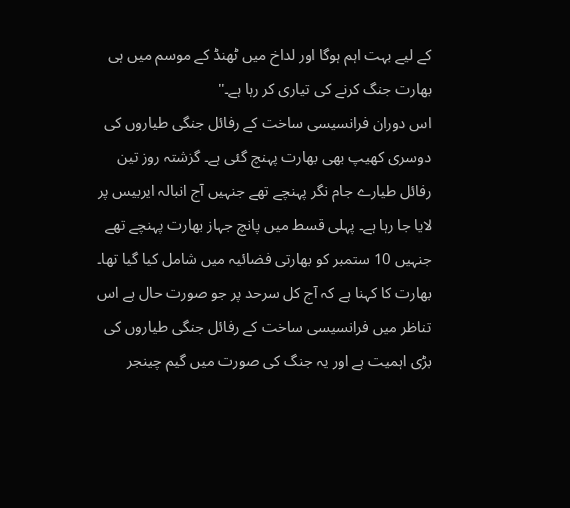کے لیے بہت اہم ہوگا اور لداخ میں ٹھنڈ کے موسم میں ہی بھارت جنگ کرنے کی تیاری کر رہا ہے۔''
اس دوران فرانسیسی ساخت کے رفائل جنگی طیاروں کی دوسری کھیپ بھی بھارت پہنچ گئی ہے۔ گزشتہ روز تین رفائل طیارے جام نگر پہنچے تھے جنہیں آج انبالہ ایربیس پر لایا جا رہا ہے۔ پہلی قسط میں پانچ جہاز بھارت پہنچے تھے جنہیں 10 ستمبر کو بھارتی فضائیہ میں شامل کیا گیا تھا۔
بھارت کا کہنا ہے کہ آج کل سرحد پر جو صورت حال ہے اس تناظر میں فرانسیسی ساخت کے رفائل جنگی طیاروں کی بڑی اہمیت ہے اور یہ جنگ کی صورت میں گیم چینجر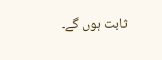ثابت ہوں گے۔